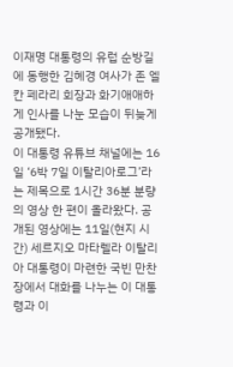이재명 대통령의 유럽 순방길에 동행한 김혜경 여사가 존 엘칸 페라리 회장과 화기애애하게 인사를 나눈 모습이 뒤늦게 공개됐다.
이 대통령 유튜브 채널에는 16일 ‘6박 7일 이탈리아로그’라는 제목으로 1시간 36분 분량의 영상 한 편이 올라왔다. 공개된 영상에는 11일(현지 시간) 세르지오 마타렐라 이탈리아 대통령이 마련한 국빈 만찬장에서 대화를 나누는 이 대통령과 이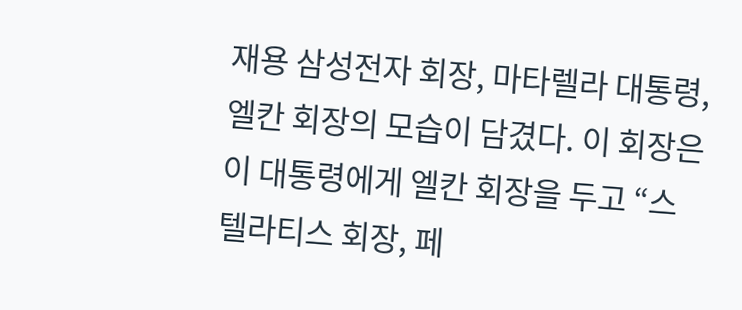재용 삼성전자 회장, 마타렐라 대통령, 엘칸 회장의 모습이 담겼다. 이 회장은 이 대통령에게 엘칸 회장을 두고 “스텔라티스 회장, 페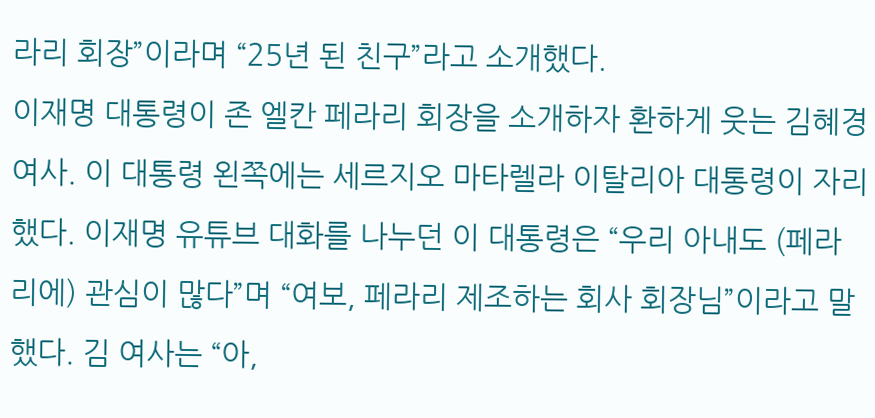라리 회장”이라며 “25년 된 친구”라고 소개했다.
이재명 대통령이 존 엘칸 페라리 회장을 소개하자 환하게 웃는 김혜경 여사. 이 대통령 왼쪽에는 세르지오 마타렐라 이탈리아 대통령이 자리했다. 이재명 유튜브 대화를 나누던 이 대통령은 “우리 아내도 (페라리에) 관심이 많다”며 “여보, 페라리 제조하는 회사 회장님”이라고 말했다. 김 여사는 “아,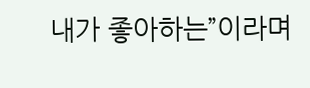내가 좋아하는”이라며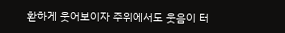환하게 웃어보이자 주위에서도 웃음이 터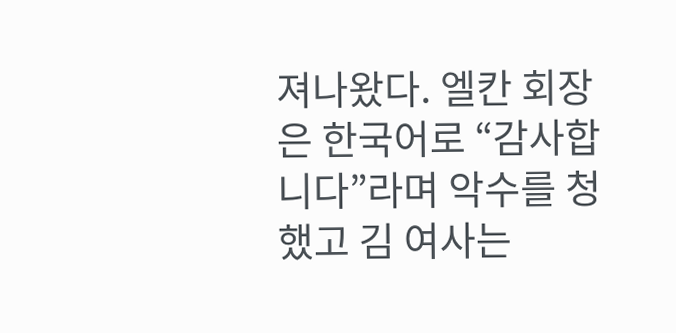져나왔다. 엘칸 회장은 한국어로 “감사합니다”라며 악수를 청했고 김 여사는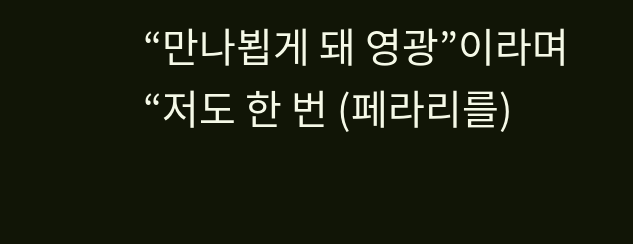“만나뵙게 돼 영광”이라며 “저도 한 번 (페라리를)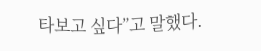타보고 싶다”고 말했다.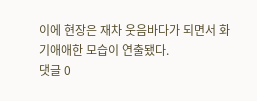이에 현장은 재차 웃음바다가 되면서 화기애애한 모습이 연출됐다.
댓글 0